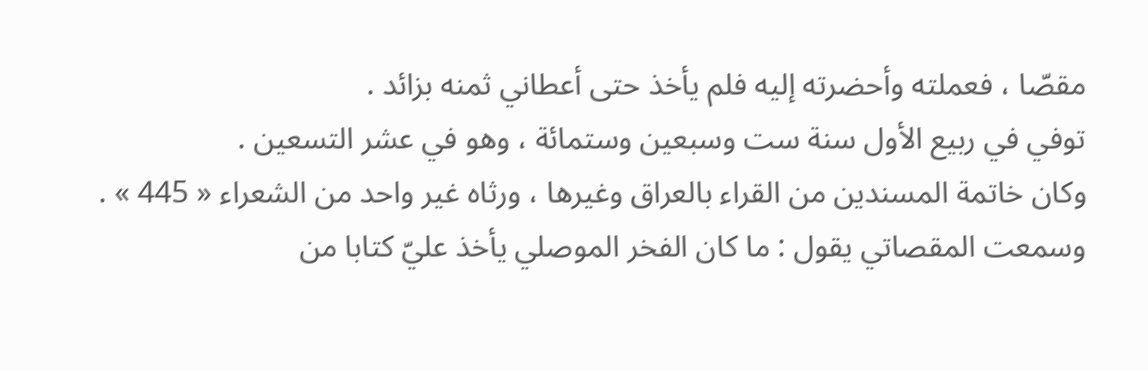مقصّا ، فعملته وأحضرته إليه فلم يأخذ حتى أعطاني ثمنه بزائد .
توفي في ربيع الأول سنة ست وسبعين وستمائة ، وهو في عشر التسعين .
وكان خاتمة المسندين من القراء بالعراق وغيرها ، ورثاه غير واحد من الشعراء « 445 » .
وسمعت المقصاتي يقول : ما كان الفخر الموصلي يأخذ عليّ كتابا من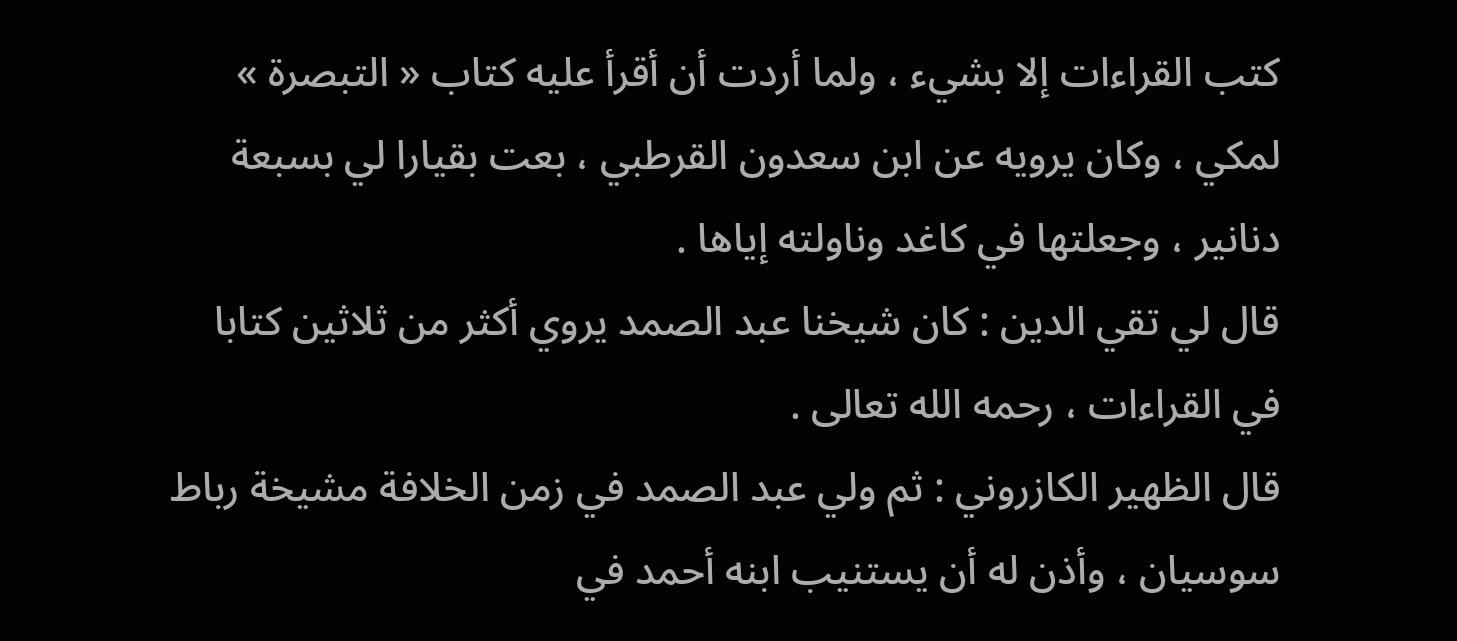كتب القراءات إلا بشيء ، ولما أردت أن أقرأ عليه كتاب « التبصرة » لمكي ، وكان يرويه عن ابن سعدون القرطبي ، بعت بقيارا لي بسبعة دنانير ، وجعلتها في كاغد وناولته إياها .
قال لي تقي الدين : كان شيخنا عبد الصمد يروي أكثر من ثلاثين كتابا في القراءات ، رحمه الله تعالى .
قال الظهير الكازروني : ثم ولي عبد الصمد في زمن الخلافة مشيخة رباط سوسيان ، وأذن له أن يستنيب ابنه أحمد في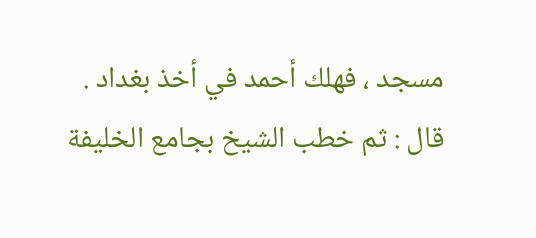مسجد ، فهلك أحمد في أخذ بغداد .
قال : ثم خطب الشيخ بجامع الخليفة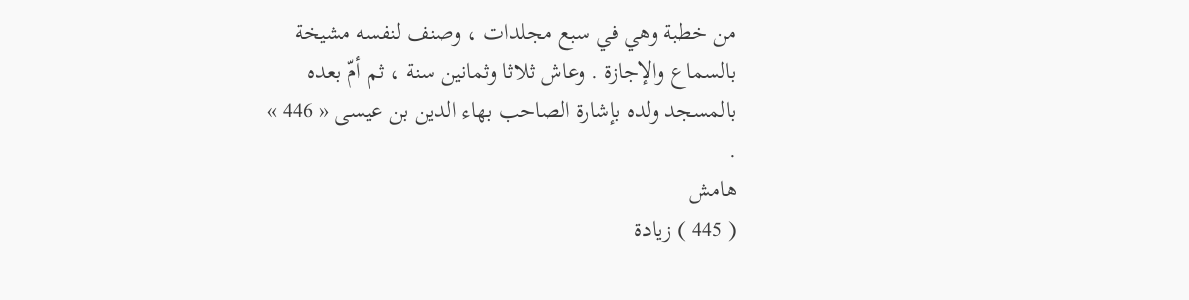من خطبة وهي في سبع مجلدات ، وصنف لنفسه مشيخة بالسماع والإجازة . وعاش ثلاثا وثمانين سنة ، ثم أمّ بعده بالمسجد ولده بإشارة الصاحب بهاء الدين بن عيسى « 446 » .
هامش
( 445 ) زيادة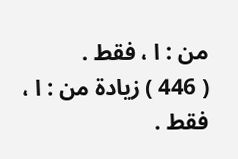من : ا ، فقط .
( 446 ) زيادة من : ا ، فقط .